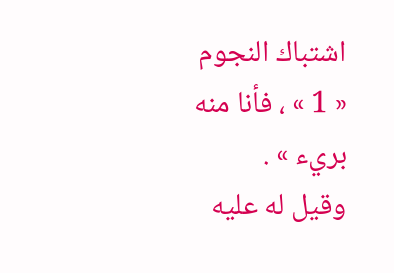اشتباك النجوم « 1 » ، فأنا منه بريء » .
وقيل له عليه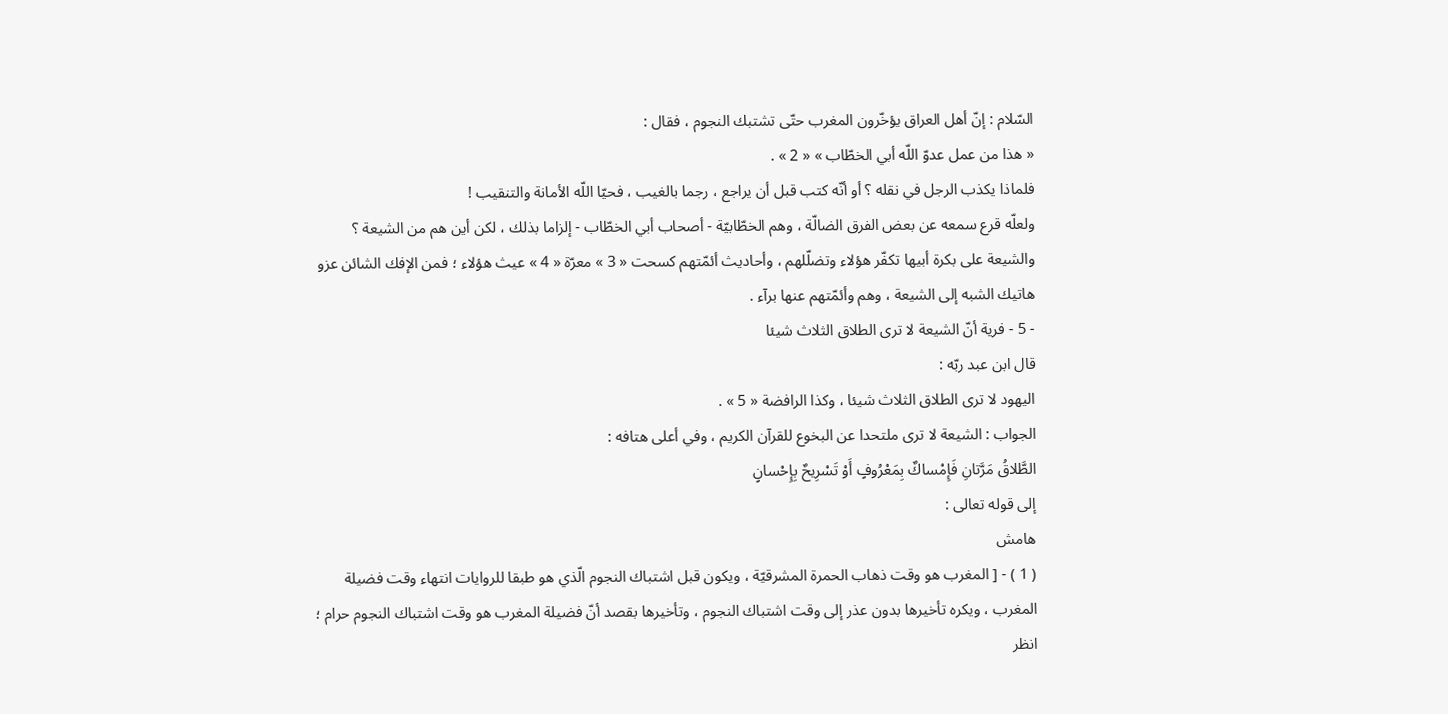السّلام : إنّ أهل العراق يؤخّرون المغرب حتّى تشتبك النجوم ، فقال :
« هذا من عمل عدوّ اللّه أبي الخطّاب » « 2 » .
فلماذا يكذب الرجل في نقله ؟ أو أنّه كتب قبل أن يراجع ، رجما بالغيب ، فحيّا اللّه الأمانة والتنقيب !
ولعلّه قرع سمعه عن بعض الفرق الضالّة ، وهم الخطّابيّة - أصحاب أبي الخطّاب - إلزاما بذلك ، لكن أين هم من الشيعة ؟ والشيعة على بكرة أبيها تكفّر هؤلاء وتضلّلهم ، وأحاديث أئمّتهم كسحت « 3 » معرّة « 4 » عيث هؤلاء ؛ فمن الإفك الشائن عزو هاتيك الشبه إلى الشيعة ، وهم وأئمّتهم عنها برآء .
- 5 - فرية أنّ الشيعة لا ترى الطلاق الثلاث شيئا
قال ابن عبد ربّه :
اليهود لا ترى الطلاق الثلاث شيئا ، وكذا الرافضة « 5 » .
الجواب : الشيعة لا ترى ملتحدا عن البخوع للقرآن الكريم ، وفي أعلى هتافه :
الطَّلاقُ مَرَّتانِ فَإِمْساكٌ بِمَعْرُوفٍ أَوْ تَسْرِيحٌ بِإِحْسانٍ
إلى قوله تعالى :
هامش
( 1 ) - [ المغرب هو وقت ذهاب الحمرة المشرقيّة ، ويكون قبل اشتباك النجوم الّذي هو طبقا للروايات انتهاء وقت فضيلة المغرب ، ويكره تأخيرها بدون عذر إلى وقت اشتباك النجوم ، وتأخيرها بقصد أنّ فضيلة المغرب هو وقت اشتباك النجوم حرام ؛ انظر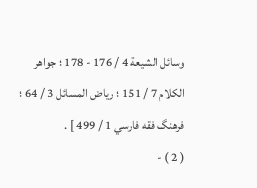وسائل الشيعة 4 / 176 - 178 ؛ جواهر الكلام 7 / 151 ؛ رياض المسائل 3 / 64 ؛ فرهنگ فقه فارسي 1 / 499 ] .
( 2 ) -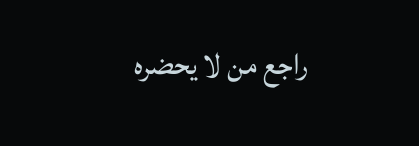راجع من لا يحضره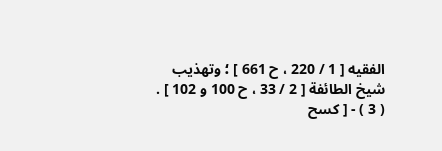الفقيه [ 1 / 220 ، ح 661 ] ؛ وتهذيب شيخ الطائفة [ 2 / 33 ، ح 100 و 102 ] .
( 3 ) - [ كسح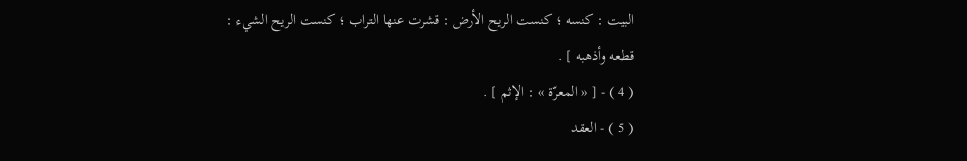البيت : كنسه ؛ كنست الريح الأرض : قشرت عنها التراب ؛ كنست الريح الشيء :
قطعه وأذهبه ] .
( 4 ) - [ « المعرّة » : الإثم ] .
( 5 ) - العقد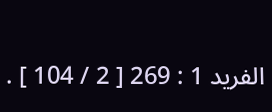الفريد 1 : 269 [ 2 / 104 ] .